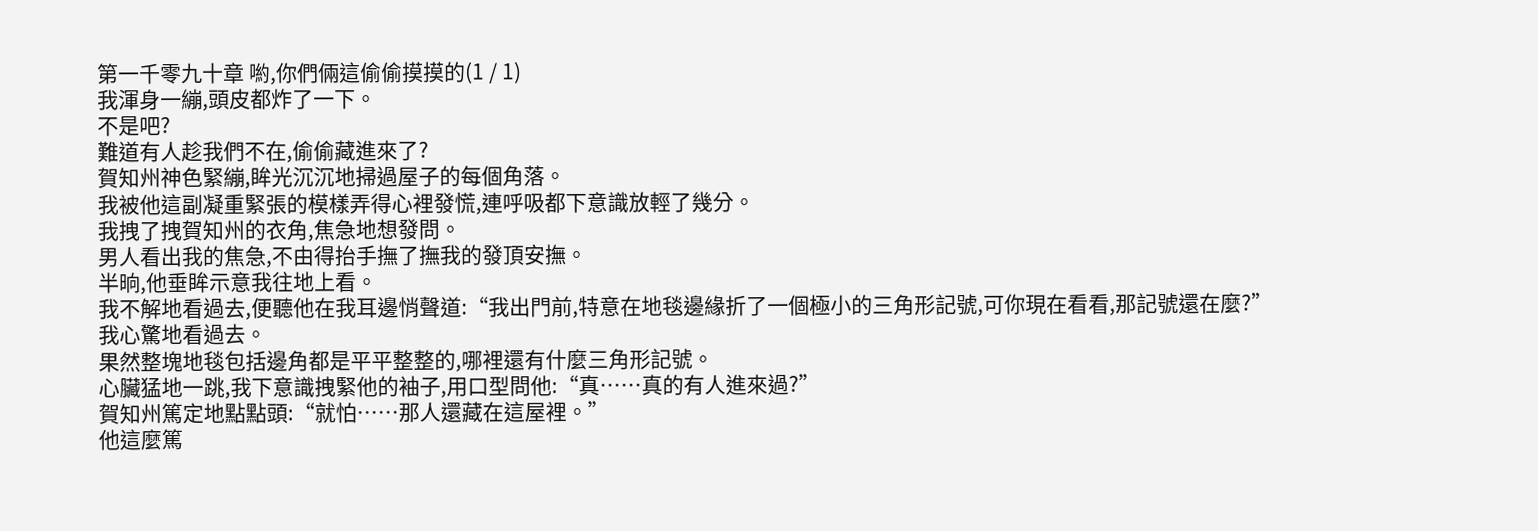第一千零九十章 喲,你們倆這偷偷摸摸的(1 / 1)
我渾身一繃,頭皮都炸了一下。
不是吧?
難道有人趁我們不在,偷偷藏進來了?
賀知州神色緊繃,眸光沉沉地掃過屋子的每個角落。
我被他這副凝重緊張的模樣弄得心裡發慌,連呼吸都下意識放輕了幾分。
我拽了拽賀知州的衣角,焦急地想發問。
男人看出我的焦急,不由得抬手撫了撫我的發頂安撫。
半晌,他垂眸示意我往地上看。
我不解地看過去,便聽他在我耳邊悄聲道:“我出門前,特意在地毯邊緣折了一個極小的三角形記號,可你現在看看,那記號還在麼?”
我心驚地看過去。
果然整塊地毯包括邊角都是平平整整的,哪裡還有什麼三角形記號。
心臟猛地一跳,我下意識拽緊他的袖子,用口型問他:“真……真的有人進來過?”
賀知州篤定地點點頭:“就怕……那人還藏在這屋裡。”
他這麼篤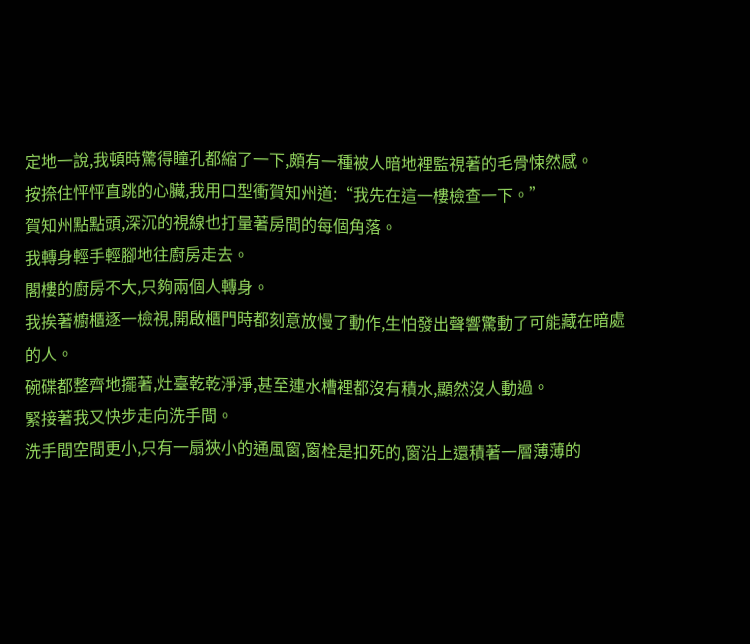定地一說,我頓時驚得瞳孔都縮了一下,頗有一種被人暗地裡監視著的毛骨悚然感。
按捺住怦怦直跳的心臟,我用口型衝賀知州道:“我先在這一樓檢查一下。”
賀知州點點頭,深沉的視線也打量著房間的每個角落。
我轉身輕手輕腳地往廚房走去。
閣樓的廚房不大,只夠兩個人轉身。
我挨著櫥櫃逐一檢視,開啟櫃門時都刻意放慢了動作,生怕發出聲響驚動了可能藏在暗處的人。
碗碟都整齊地擺著,灶臺乾乾淨淨,甚至連水槽裡都沒有積水,顯然沒人動過。
緊接著我又快步走向洗手間。
洗手間空間更小,只有一扇狹小的通風窗,窗栓是扣死的,窗沿上還積著一層薄薄的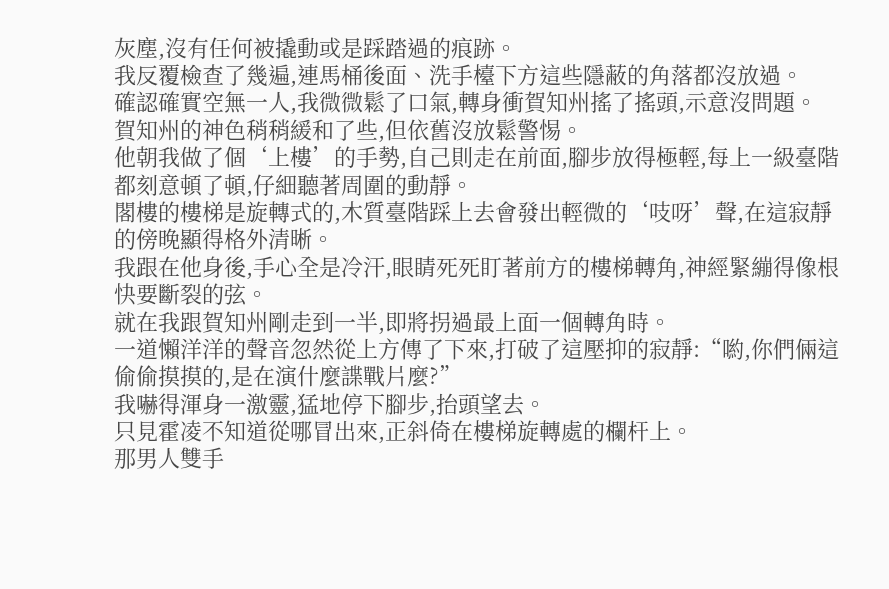灰塵,沒有任何被撬動或是踩踏過的痕跡。
我反覆檢查了幾遍,連馬桶後面、洗手檯下方這些隱蔽的角落都沒放過。
確認確實空無一人,我微微鬆了口氣,轉身衝賀知州搖了搖頭,示意沒問題。
賀知州的神色稍稍緩和了些,但依舊沒放鬆警惕。
他朝我做了個‘上樓’的手勢,自己則走在前面,腳步放得極輕,每上一級臺階都刻意頓了頓,仔細聽著周圍的動靜。
閣樓的樓梯是旋轉式的,木質臺階踩上去會發出輕微的‘吱呀’聲,在這寂靜的傍晚顯得格外清晰。
我跟在他身後,手心全是冷汗,眼睛死死盯著前方的樓梯轉角,神經緊繃得像根快要斷裂的弦。
就在我跟賀知州剛走到一半,即將拐過最上面一個轉角時。
一道懶洋洋的聲音忽然從上方傳了下來,打破了這壓抑的寂靜:“喲,你們倆這偷偷摸摸的,是在演什麼諜戰片麼?”
我嚇得渾身一激靈,猛地停下腳步,抬頭望去。
只見霍凌不知道從哪冒出來,正斜倚在樓梯旋轉處的欄杆上。
那男人雙手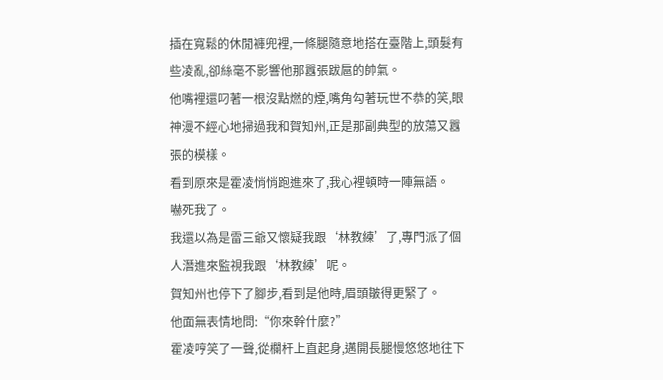插在寬鬆的休閒褲兜裡,一條腿隨意地搭在臺階上,頭髮有些凌亂,卻絲毫不影響他那囂張跋扈的帥氣。
他嘴裡還叼著一根沒點燃的煙,嘴角勾著玩世不恭的笑,眼神漫不經心地掃過我和賀知州,正是那副典型的放蕩又囂張的模樣。
看到原來是霍凌悄悄跑進來了,我心裡頓時一陣無語。
嚇死我了。
我還以為是雷三爺又懷疑我跟‘林教練’了,專門派了個人潛進來監視我跟‘林教練’呢。
賀知州也停下了腳步,看到是他時,眉頭皺得更緊了。
他面無表情地問:“你來幹什麼?”
霍凌哼笑了一聲,從欄杆上直起身,邁開長腿慢悠悠地往下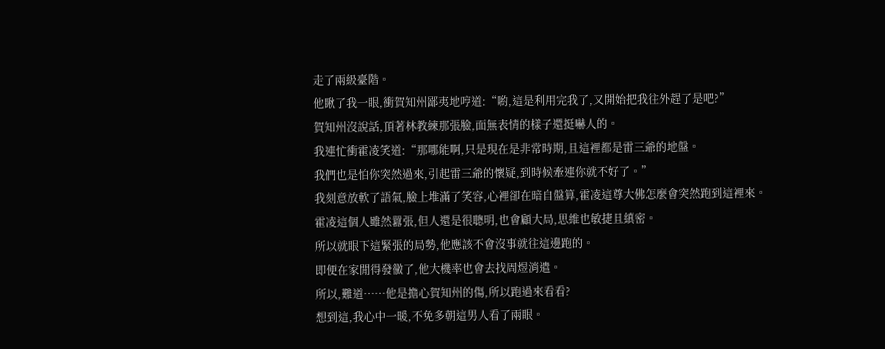走了兩級臺階。
他瞅了我一眼,衝賀知州鄙夷地哼道:“喲,這是利用完我了,又開始把我往外趕了是吧?”
賀知州沒說話,頂著林教練那張臉,面無表情的樣子還挺嚇人的。
我連忙衝霍凌笑道:“那哪能啊,只是現在是非常時期,且這裡都是雷三爺的地盤。
我們也是怕你突然過來,引起雷三爺的懷疑,到時候牽連你就不好了。”
我刻意放軟了語氣,臉上堆滿了笑容,心裡卻在暗自盤算,霍凌這尊大佛怎麼會突然跑到這裡來。
霍凌這個人雖然囂張,但人還是很聰明,也會顧大局,思維也敏捷且縝密。
所以就眼下這緊張的局勢,他應該不會沒事就往這邊跑的。
即便在家閒得發黴了,他大機率也會去找周煜消遣。
所以,難道……他是擔心賀知州的傷,所以跑過來看看?
想到這,我心中一暖,不免多朝這男人看了兩眼。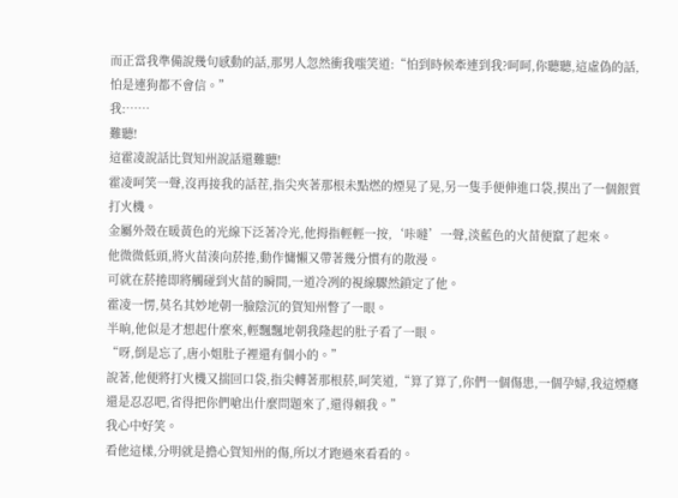而正當我準備說幾句感動的話,那男人忽然衝我嗤笑道:“怕到時候牽連到我?呵呵,你聽聽,這虛偽的話,怕是連狗都不會信。”
我:……
難聽!
這霍凌說話比賀知州說話還難聽!
霍凌呵笑一聲,沒再接我的話茬,指尖夾著那根未點燃的煙晃了晃,另一隻手便伸進口袋,摸出了一個銀質打火機。
金屬外殼在暖黃色的光線下泛著冷光,他拇指輕輕一按,‘咔噠’一聲,淡藍色的火苗便竄了起來。
他微微低頭,將火苗湊向菸捲,動作慵懶又帶著幾分慣有的散漫。
可就在菸捲即將觸碰到火苗的瞬間,一道冷冽的視線驟然鎖定了他。
霍凌一愣,莫名其妙地朝一臉陰沉的賀知州瞥了一眼。
半晌,他似是才想起什麼來,輕飄飄地朝我隆起的肚子看了一眼。
“呀,倒是忘了,唐小姐肚子裡還有個小的。”
說著,他便將打火機又揣回口袋,指尖轉著那根菸,呵笑道,“算了算了,你們一個傷患,一個孕婦,我這煙癮還是忍忍吧,省得把你們嗆出什麼問題來了,還得賴我。”
我心中好笑。
看他這樣,分明就是擔心賀知州的傷,所以才跑過來看看的。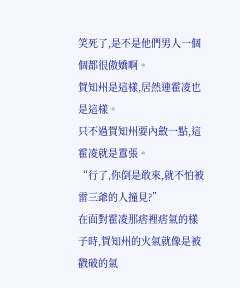笑死了,是不是他們男人一個個都很傲嬌啊。
賀知州是這樣,居然連霍凌也是這樣。
只不過賀知州要內斂一點,這霍凌就是囂張。
“行了,你倒是敢來,就不怕被雷三爺的人撞見?”
在面對霍凌那痞裡痞氣的樣子時,賀知州的火氣就像是被戳破的氣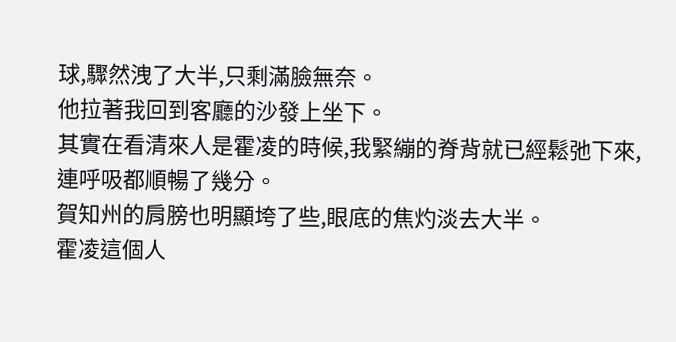球,驟然洩了大半,只剩滿臉無奈。
他拉著我回到客廳的沙發上坐下。
其實在看清來人是霍凌的時候,我緊繃的脊背就已經鬆弛下來,連呼吸都順暢了幾分。
賀知州的肩膀也明顯垮了些,眼底的焦灼淡去大半。
霍凌這個人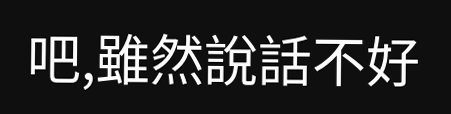吧,雖然說話不好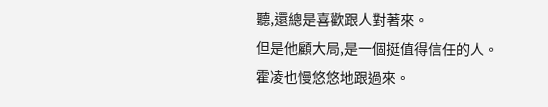聽,還總是喜歡跟人對著來。
但是他顧大局,是一個挺值得信任的人。
霍凌也慢悠悠地跟過來。